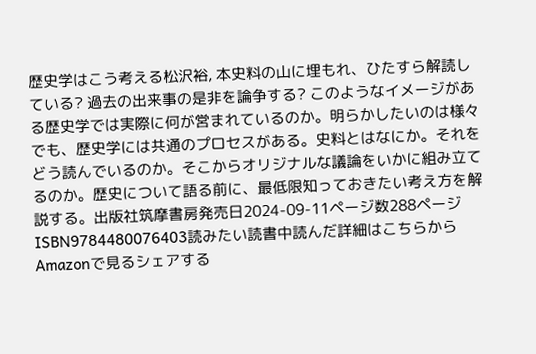歴史学はこう考える松沢裕, 本史料の山に埋もれ、ひたすら解読している? 過去の出来事の是非を論争する? このようなイメージがある歴史学では実際に何が営まれているのか。明らかしたいのは様々でも、歴史学には共通のプロセスがある。史料とはなにか。それをどう読んでいるのか。そこからオリジナルな議論をいかに組み立てるのか。歴史について語る前に、最低限知っておきたい考え方を解説する。出版社筑摩書房発売日2024-09-11ページ数288ページISBN9784480076403読みたい読書中読んだ詳細はこちらからAmazonで見るシェアする